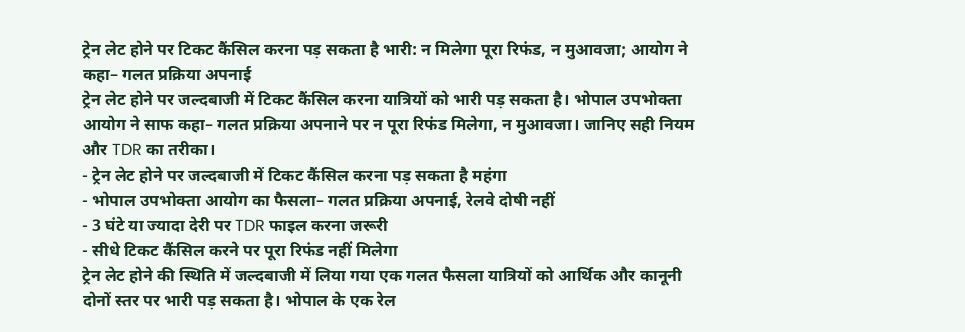ट्रेन लेट होने पर टिकट कैंसिल करना पड़ सकता है भारी: न मिलेगा पूरा रिफंड, न मुआवजा; आयोग ने कहा– गलत प्रक्रिया अपनाई
ट्रेन लेट होने पर जल्दबाजी में टिकट कैंसिल करना यात्रियों को भारी पड़ सकता है। भोपाल उपभोक्ता आयोग ने साफ कहा– गलत प्रक्रिया अपनाने पर न पूरा रिफंड मिलेगा, न मुआवजा। जानिए सही नियम और TDR का तरीका।
- ट्रेन लेट होने पर जल्दबाजी में टिकट कैंसिल करना पड़ सकता है महंगा
- भोपाल उपभोक्ता आयोग का फैसला– गलत प्रक्रिया अपनाई, रेलवे दोषी नहीं
- 3 घंटे या ज्यादा देरी पर TDR फाइल करना जरूरी
- सीधे टिकट कैंसिल करने पर पूरा रिफंड नहीं मिलेगा
ट्रेन लेट होने की स्थिति में जल्दबाजी में लिया गया एक गलत फैसला यात्रियों को आर्थिक और कानूनी दोनों स्तर पर भारी पड़ सकता है। भोपाल के एक रेल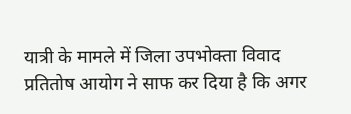यात्री के मामले में जिला उपभोक्ता विवाद प्रतितोष आयोग ने साफ कर दिया है कि अगर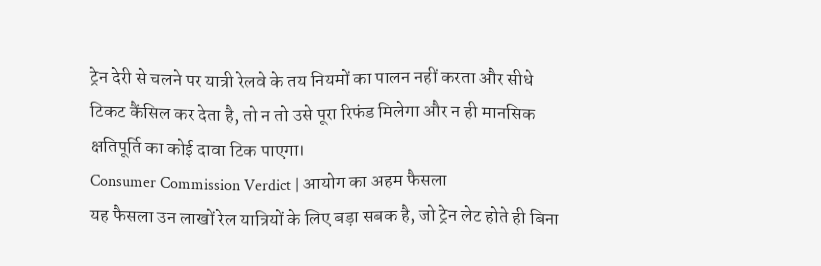ट्रेन देरी से चलने पर यात्री रेलवे के तय नियमों का पालन नहीं करता और सीधे टिकट कैंसिल कर देता है, तो न तो उसे पूरा रिफंड मिलेगा और न ही मानसिक क्षतिपूर्ति का कोई दावा टिक पाएगा।
Consumer Commission Verdict | आयोग का अहम फैसला
यह फैसला उन लाखों रेल यात्रियों के लिए बड़ा सबक है, जो ट्रेन लेट होते ही बिना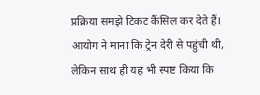प्रक्रिया समझे टिकट कैंसिल कर देते हैं। आयोग ने माना कि ट्रेन देरी से पहुंची थी, लेकिन साथ ही यह भी स्पष्ट किया कि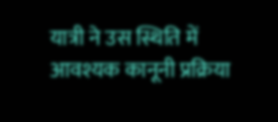यात्री ने उस स्थिति में आवश्यक कानूनी प्रक्रिया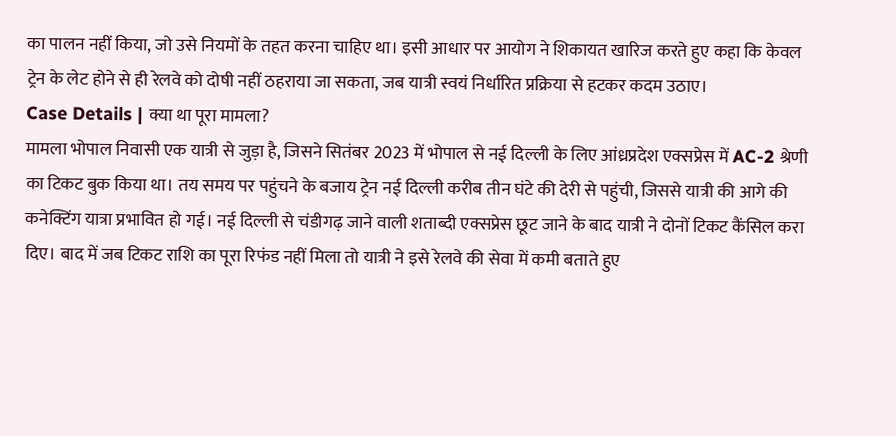का पालन नहीं किया, जो उसे नियमों के तहत करना चाहिए था। इसी आधार पर आयोग ने शिकायत खारिज करते हुए कहा कि केवल ट्रेन के लेट होने से ही रेलवे को दोषी नहीं ठहराया जा सकता, जब यात्री स्वयं निर्धारित प्रक्रिया से हटकर कदम उठाए।
Case Details | क्या था पूरा मामला?
मामला भोपाल निवासी एक यात्री से जुड़ा है, जिसने सितंबर 2023 में भोपाल से नई दिल्ली के लिए आंध्रप्रदेश एक्सप्रेस में AC-2 श्रेणी का टिकट बुक किया था। तय समय पर पहुंचने के बजाय ट्रेन नई दिल्ली करीब तीन घंटे की देरी से पहुंची, जिससे यात्री की आगे की कनेक्टिंग यात्रा प्रभावित हो गई। नई दिल्ली से चंडीगढ़ जाने वाली शताब्दी एक्सप्रेस छूट जाने के बाद यात्री ने दोनों टिकट कैंसिल करा दिए। बाद में जब टिकट राशि का पूरा रिफंड नहीं मिला तो यात्री ने इसे रेलवे की सेवा में कमी बताते हुए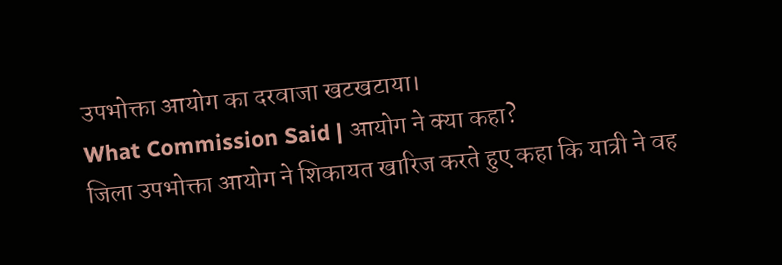उपभोक्ता आयोग का दरवाजा खटखटाया।
What Commission Said | आयोग ने क्या कहा?
जिला उपभोक्ता आयोग ने शिकायत खारिज करते हुए कहा कि यात्री ने वह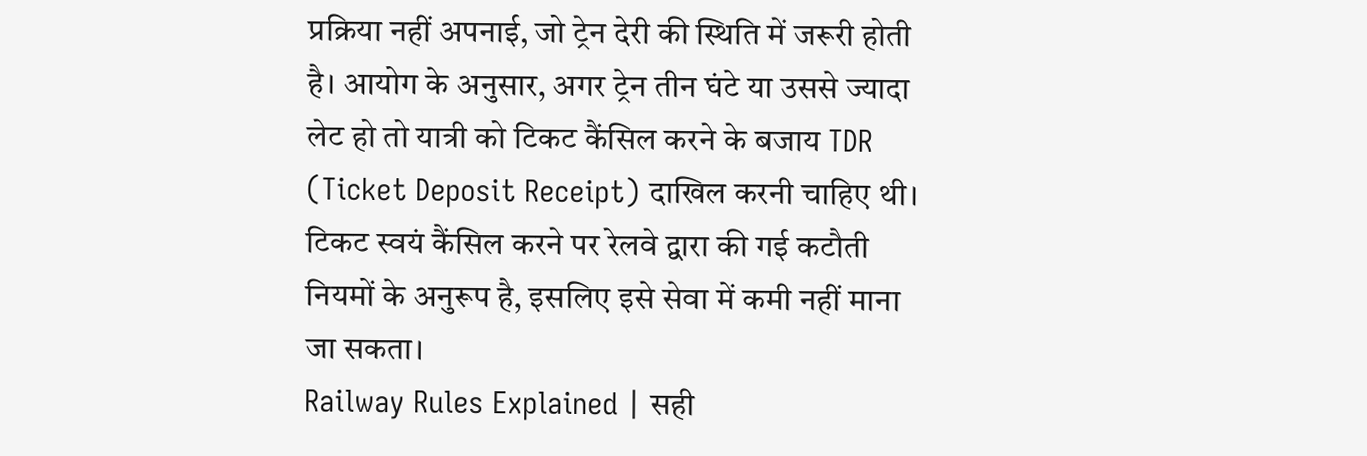प्रक्रिया नहीं अपनाई, जो ट्रेन देरी की स्थिति में जरूरी होती है। आयोग के अनुसार, अगर ट्रेन तीन घंटे या उससे ज्यादा लेट हो तो यात्री को टिकट कैंसिल करने के बजाय TDR (Ticket Deposit Receipt) दाखिल करनी चाहिए थी। टिकट स्वयं कैंसिल करने पर रेलवे द्वारा की गई कटौती नियमों के अनुरूप है, इसलिए इसे सेवा में कमी नहीं माना जा सकता।
Railway Rules Explained | सही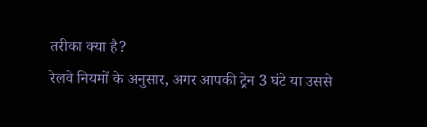तरीका क्या है?
रेलवे नियमों के अनुसार, अगर आपकी ट्रेन 3 घंटे या उससे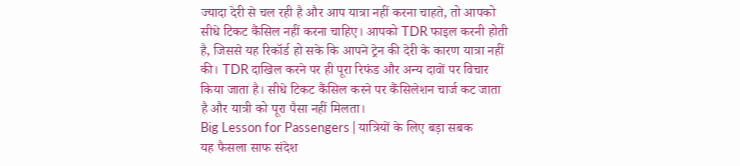ज्यादा देरी से चल रही है और आप यात्रा नहीं करना चाहते, तो आपको सीधे टिकट कैंसिल नहीं करना चाहिए। आपको TDR फाइल करनी होती है, जिससे यह रिकॉर्ड हो सके कि आपने ट्रेन की देरी के कारण यात्रा नहीं की। TDR दाखिल करने पर ही पूरा रिफंड और अन्य दावों पर विचार किया जाता है। सीधे टिकट कैंसिल करने पर कैंसिलेशन चार्ज कट जाता है और यात्री को पूरा पैसा नहीं मिलता।
Big Lesson for Passengers | यात्रियों के लिए बड़ा सबक
यह फैसला साफ संदेश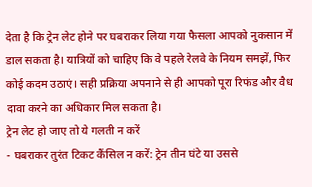देता है कि ट्रेन लेट होने पर घबराकर लिया गया फैसला आपको नुकसान में डाल सकता है। यात्रियों को चाहिए कि वे पहले रेलवे के नियम समझें, फिर कोई कदम उठाएं। सही प्रक्रिया अपनाने से ही आपको पूरा रिफंड और वैध दावा करने का अधिकार मिल सकता है।
ट्रेन लेट हो जाए तो ये गलती न करें
- घबराकर तुरंत टिकट कैंसिल न करें: ट्रेन तीन घंटे या उससे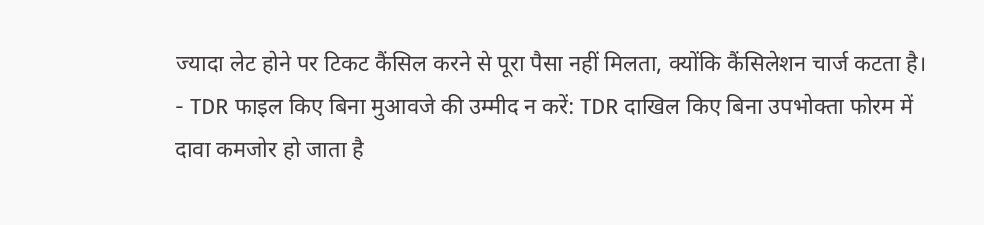ज्यादा लेट होने पर टिकट कैंसिल करने से पूरा पैसा नहीं मिलता, क्योंकि कैंसिलेशन चार्ज कटता है।
- TDR फाइल किए बिना मुआवजे की उम्मीद न करें: TDR दाखिल किए बिना उपभोक्ता फोरम में दावा कमजोर हो जाता है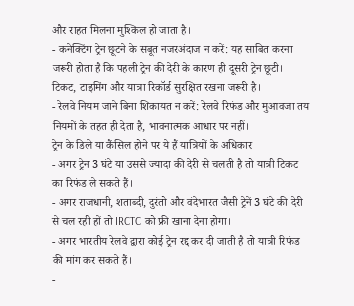और राहत मिलना मुश्किल हो जाता है।
- कनेक्टिंग ट्रेन छूटने के सबूत नजरअंदाज न करें: यह साबित करना जरूरी होता है कि पहली ट्रेन की देरी के कारण ही दूसरी ट्रेन छूटी। टिकट, टाइमिंग और यात्रा रिकॉर्ड सुरक्षित रखना जरूरी है।
- रेलवे नियम जाने बिना शिकायत न करें: रेलवे रिफंड और मुआवजा तय नियमों के तहत ही देता है, भावनात्मक आधार पर नहीं।
ट्रेन के डिले या कैंसिल होने पर ये हैं यात्रियों के अधिकार
- अगर ट्रेन 3 घंटे या उससे ज्यादा की देरी से चलती है तो यात्री टिकट का रिफंड ले सकते हैं।
- अगर राजधानी, शताब्दी, दुरंतो और वंदेभारत जैसी ट्रेनें 3 घंटे की देरी से चल रही हों तो IRCTC को फ्री खाना देना होगा।
- अगर भारतीय रेलवे द्वारा कोई ट्रेन रद्द कर दी जाती है तो यात्री रिफंड की मांग कर सकते हैं।
-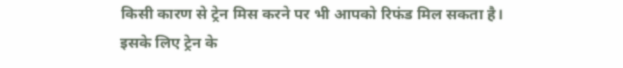किसी कारण से ट्रेन मिस करने पर भी आपको रिफंड मिल सकता है। इसके लिए ट्रेन के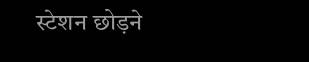स्टेशन छोड़ने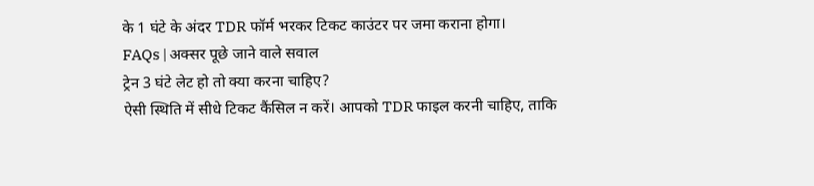के 1 घंटे के अंदर TDR फॉर्म भरकर टिकट काउंटर पर जमा कराना होगा।
FAQs | अक्सर पूछे जाने वाले सवाल
ट्रेन 3 घंटे लेट हो तो क्या करना चाहिए?
ऐसी स्थिति में सीधे टिकट कैंसिल न करें। आपको TDR फाइल करनी चाहिए, ताकि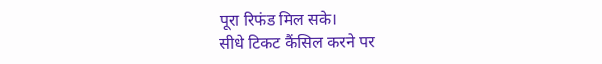पूरा रिफंड मिल सके।
सीधे टिकट कैंसिल करने पर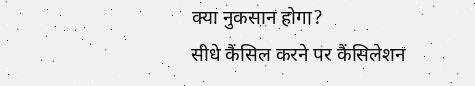क्या नुकसान होगा?
सीधे कैंसिल करने पर कैंसिलेशन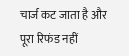चार्ज कट जाता है और पूरा रिफंड नहीं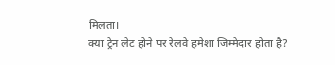मिलता।
क्या ट्रेन लेट होने पर रेलवे हमेशा जिम्मेदार होता है?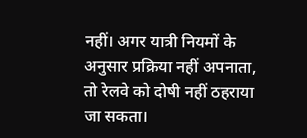नहीं। अगर यात्री नियमों के अनुसार प्रक्रिया नहीं अपनाता, तो रेलवे को दोषी नहीं ठहराया जा सकता।